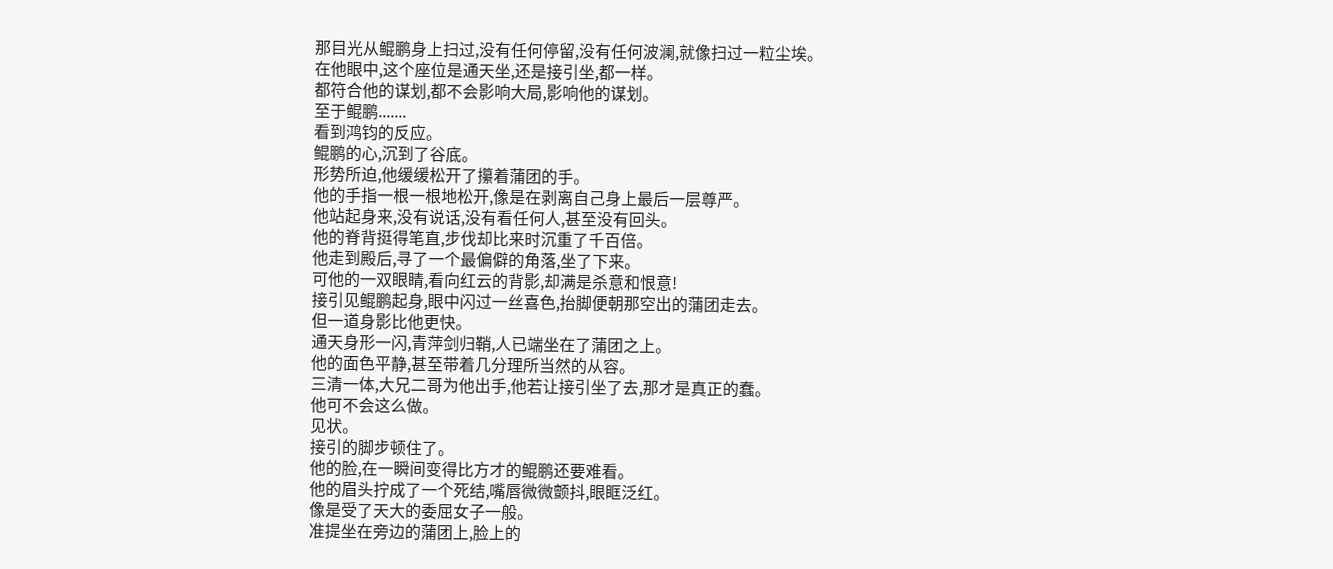那目光从鲲鹏身上扫过,没有任何停留,没有任何波澜,就像扫过一粒尘埃。
在他眼中,这个座位是通天坐,还是接引坐,都一样。
都符合他的谋划,都不会影响大局,影响他的谋划。
至于鲲鹏.......
看到鸿钧的反应。
鲲鹏的心,沉到了谷底。
形势所迫,他缓缓松开了攥着蒲团的手。
他的手指一根一根地松开,像是在剥离自己身上最后一层尊严。
他站起身来,没有说话,没有看任何人,甚至没有回头。
他的脊背挺得笔直,步伐却比来时沉重了千百倍。
他走到殿后,寻了一个最偏僻的角落,坐了下来。
可他的一双眼睛,看向红云的背影,却满是杀意和恨意!
接引见鲲鹏起身,眼中闪过一丝喜色,抬脚便朝那空出的蒲团走去。
但一道身影比他更快。
通天身形一闪,青萍剑归鞘,人已端坐在了蒲团之上。
他的面色平静,甚至带着几分理所当然的从容。
三清一体,大兄二哥为他出手,他若让接引坐了去,那才是真正的蠢。
他可不会这么做。
见状。
接引的脚步顿住了。
他的脸,在一瞬间变得比方才的鲲鹏还要难看。
他的眉头拧成了一个死结,嘴唇微微颤抖,眼眶泛红。
像是受了天大的委屈女子一般。
准提坐在旁边的蒲团上,脸上的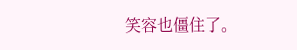笑容也僵住了。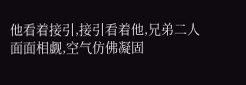他看着接引,接引看着他,兄弟二人面面相觑,空气仿佛凝固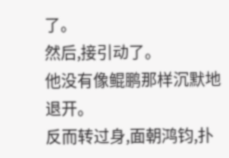了。
然后,接引动了。
他没有像鲲鹏那样沉默地退开。
反而转过身,面朝鸿钧,扑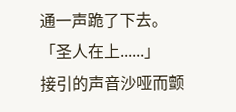通一声跪了下去。
「圣人在上......」
接引的声音沙哑而颤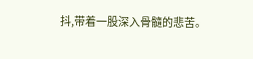抖,带着一股深入骨髓的悲苦。